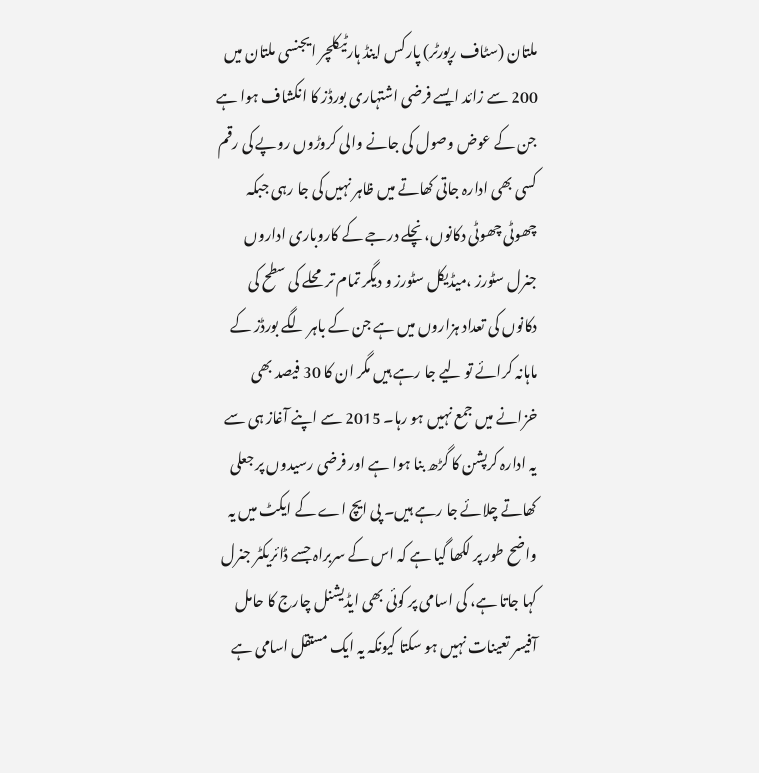ملتان (سٹاف رپورٹر) پارکس اینڈ ہارٹیکلچر ایجنسی ملتان میں 200 سے زائد ایسے فرضی اشتہاری بورڈز کا انکشاف ہوا ہے جن کے عوض وصول کی جانے والی کروڑوں روپے کی رقم کسی بھی ادارہ جاتی کھاتے میں ظاہر نہیں کی جا رہی جبکہ چھوٹی چھوٹی دکانوں، نچلے درجے کے کاروباری اداروں جنرل سٹورز ،میڈیکل سٹورز و دیگر تمام تر محلے کی سطح کی دکانوں کی تعداد ہزاروں میں ہے جن کے باہر لگے بورڈز کے ماہانہ کرائے تو لیے جا رہے ہیں مگر ان کا 30 فیصد بھی خزانے میں جمع نہیں ہو رہا۔ 2015 سے اپنے آغاز ہی سے یہ ادارہ کرپشن کا گڑھ بنا ہوا ہے اور فرضی رسیدوں پر جعلی کھاتے چلائے جا رہے ہیں۔ پی ایچ اے کے ایکٹ میں یہ واضح طور پر لکھا گیا ہے کہ اس کے سربراہ جسے ڈائریکٹر جنرل کہا جاتا ہے، کی اسامی پر کوئی بھی ایڈیشنل چارج کا حامل آفیسر تعینات نہیں ہو سکتا کیونکہ یہ ایک مستقل اسامی ہے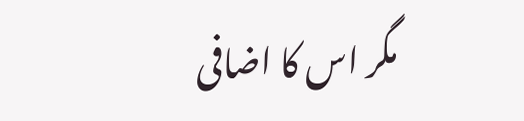مگر اس کا اضافی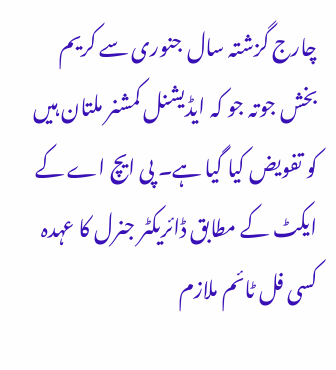چارج گزشتہ سال جنوری سے کریم بخش جوتہ جو کہ ایڈیشنل کمشنر ملتان ہیں کو تفویض کیا گیا ہے۔ پی ایچ اے کے ایکٹ کے مطابق ڈائریکٹر جنرل کا عہدہ کسی فل ٹائم ملازم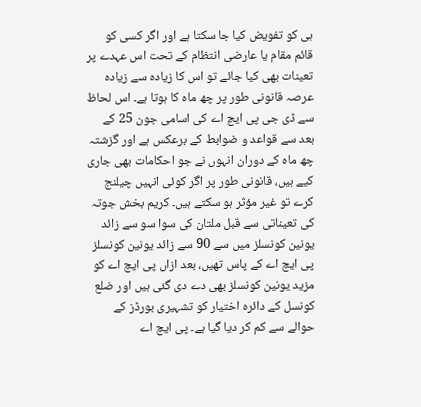ہی کو تفویض کیا جا سکتا ہے اور اگر کسی کو قائم مقام یا عارضی انتظام کے تحت اس عہدے پر تعینات بھی کیا جائے تو اس کا زیادہ سے زیادہ عرصہ قانونی طور پر چھ ماہ کا ہوتا ہے۔ اس لحاظ سے ڈی جی پی ایچ اے کی اسامی جون 25 کے بعد سے قواعد و ضوابط کے برعکس ہے اور گزشتہ چھ ماہ کے دوران انہوں نے جو احکامات بھی جاری کیے ہیں، قانونی طور پر اگر کوئی انہیں چیلنج کرے تو غیر مؤثر ہو سکتے ہیں۔ کریم بخش جوتہ کی تعیناتی سے قبل ملتان کی سوا سو سے زائد یونین کونسلز میں سے 90 سے زائد یونین کونسلز پی ایچ اے کے پاس تھیں، بعد ازاں پی ایچ اے کو مزید یونین کونسلز بھی دے دی گئی ہیں اور ضلع کونسل کے دائرہ اختیار کو تشہیری بورڈز کے حوالے سے کم کر دیا گیا ہے۔ پی ایچ اے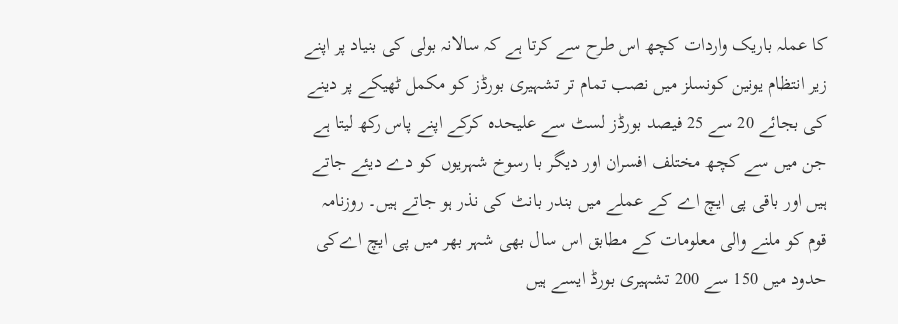کا عملہ باریک واردات کچھ اس طرح سے کرتا ہے کہ سالانہ بولی کی بنیاد پر اپنے زیر انتظام یونین کونسلز میں نصب تمام تر تشہیری بورڈز کو مکمل ٹھیکے پر دینے کی بجائے 20 سے 25 فیصد بورڈز لسٹ سے علیحدہ کرکے اپنے پاس رکھ لیتا ہے جن میں سے کچھ مختلف افسران اور دیگر با رسوخ شہریوں کو دے دیئے جاتے ہیں اور باقی پی ایچ اے کے عملے میں بندر بانٹ کی نذر ہو جاتے ہیں۔ روزنامہ قوم کو ملنے والی معلومات کے مطابق اس سال بھی شہر بھر میں پی ایچ اےکی حدود میں 150 سے 200 تشہیری بورڈ ایسے ہیں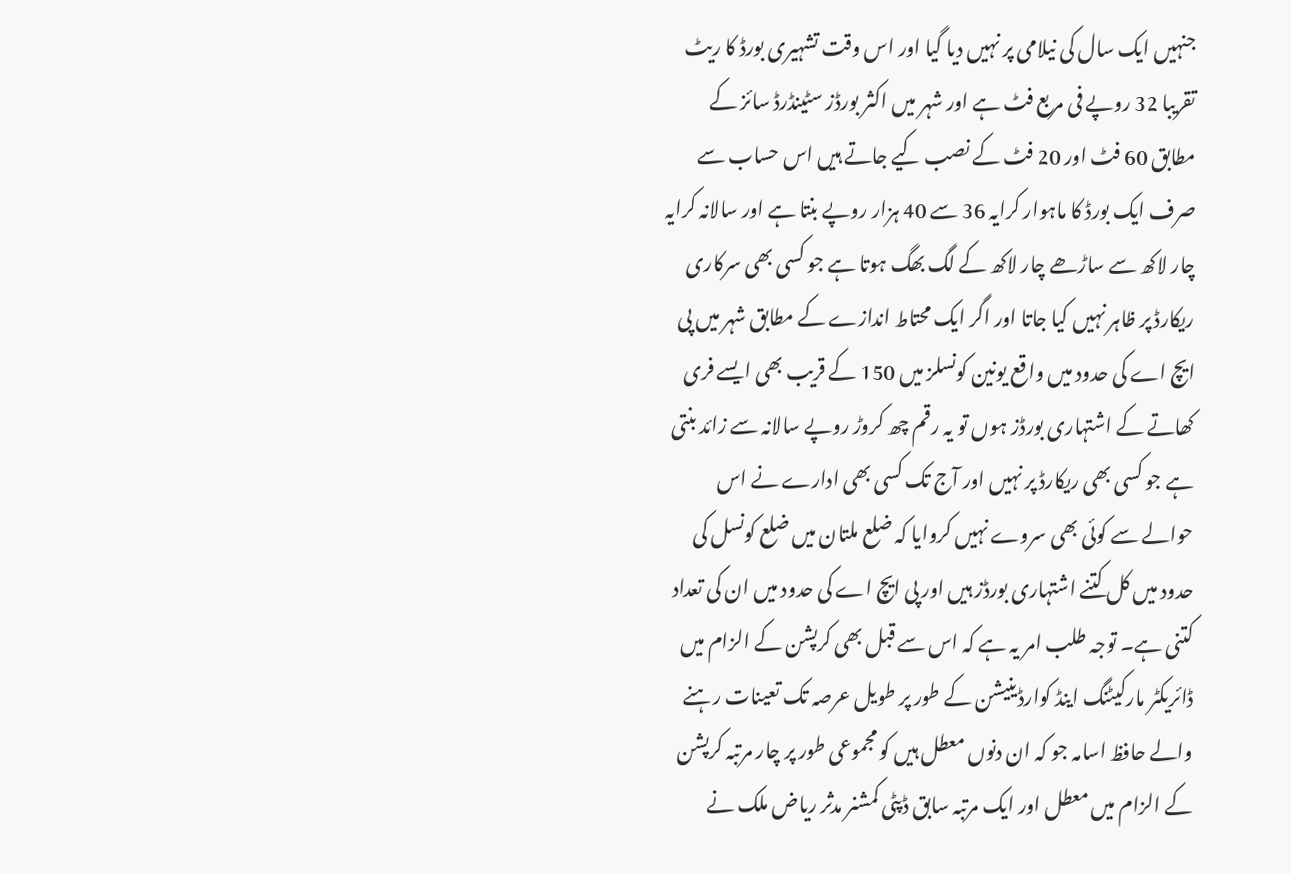جنہیں ایک سال کی نیلامی پر نہیں دیا گیا اور اس وقت تشہیری بورڈ کا ریٹ تقریبا 32 روپے فی مربع فٹ ہے اور شہر میں اکثر بورڈز سٹینڈرڈ سائز کے مطابق 60 فٹ اور 20 فٹ کے نصب کیے جاتے ہیں اس حساب سے صرف ایک بورڈ کا ماہوار کرایہ 36 سے 40 ہزار روپے بنتا ہے اور سالانہ کرایہ چار لاکھ سے ساڑھے چار لاکھ کے لگ بھگ ہوتا ہے جو کسی بھی سرکاری ریکارڈ پر ظاہر نہیں کیا جاتا اور اگر ایک محتاط اندازے کے مطابق شہر میں پی ایچ اے کی حدود میں واقع یونین کونسلز میں 150 کے قریب بھی ایسے فری کھاتے کے اشتہاری بورڈز ہوں تو یہ رقم چھ کروڑ روپے سالانہ سے زائد بنتی ہے جو کسی بھی ریکارڈ پر نہیں اور آج تک کسی بھی ادارے نے اس حوالے سے کوئی بھی سروے نہیں کروایا کہ ضلع ملتان میں ضلع کونسل کی حدود میں کل کتنے اشتہاری بورڈز ہیں اور پی ایچ اے کی حدود میں ان کی تعداد کتنی ہے۔ توجہ طلب امر یہ ہے کہ اس سے قبل بھی کرپشن کے الزام میں ڈائریکٹر مارکیٹنگ اینڈ کوارڈینیشن کے طور پر طویل عرصہ تک تعینات رہنے والے حافظ اسامہ جو کہ ان دنوں معطل ہیں کو مجموعی طور پر چار مرتبہ کرپشن کے الزام میں معطل اور ایک مرتبہ سابق ڈپٹی کمشنر مدثر ریاض ملک نے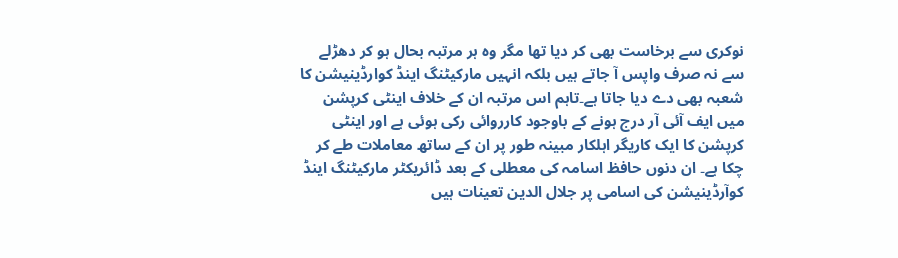نوکری سے برخاست بھی کر دیا تھا مگر وہ ہر مرتبہ بحال ہو کر دھڑلے سے نہ صرف واپس آ جاتے ہیں بلکہ انہیں مارکیٹنگ اینڈ کوارڈینیشن کا شعبہ بھی دے دیا جاتا ہے۔تاہم اس مرتبہ ان کے خلاف اینٹی کرپشن میں ایف آئی آر درج ہونے کے باوجود کارروائی رکی ہوئی ہے اور اینٹی کرپشن کا ایک کاریگر اہلکار مبینہ طور پر ان کے ساتھ معاملات طے کر چکا ہے۔ ان دنوں حافظ اسامہ کی معطلی کے بعد ڈائریکٹر مارکیٹنگ اینڈ کوآرڈینیشن کی اسامی پر جلال الدین تعینات ہیں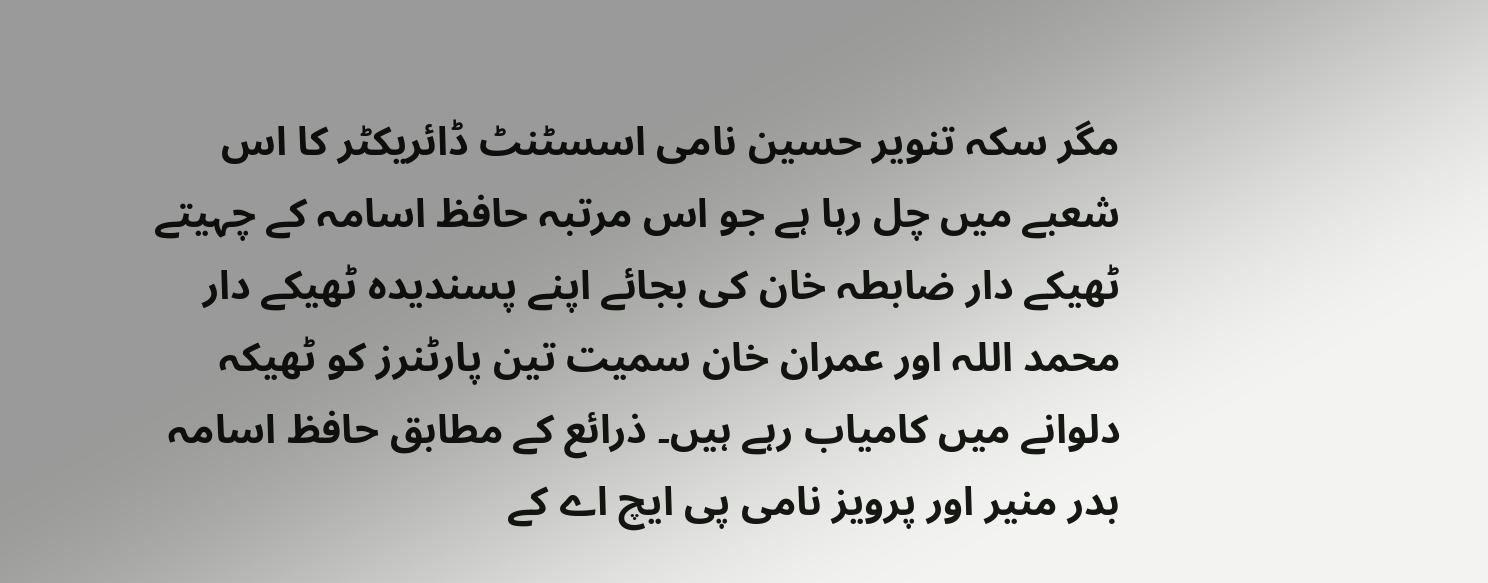مگر سکہ تنویر حسین نامی اسسٹنٹ ڈائریکٹر کا اس شعبے میں چل رہا ہے جو اس مرتبہ حافظ اسامہ کے چہیتے ٹھیکے دار ضابطہ خان کی بجائے اپنے پسندیدہ ٹھیکے دار محمد اللہ اور عمران خان سمیت تین پارٹنرز کو ٹھیکہ دلوانے میں کامیاب رہے ہیں۔ ذرائع کے مطابق حافظ اسامہ بدر منیر اور پرویز نامی پی ایچ اے کے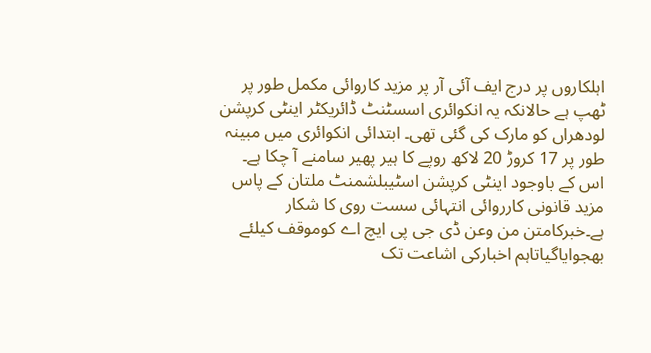اہلکاروں پر درج ایف آئی آر پر مزید کاروائی مکمل طور پر ٹھپ ہے حالانکہ یہ انکوائری اسسٹنٹ ڈائریکٹر اینٹی کرپشن لودھراں کو مارک کی گئی تھی۔ ابتدائی انکوائری میں مبینہ طور پر 17 کروڑ 20 لاکھ روپے کا ہیر پھیر سامنے آ چکا ہے۔ اس کے باوجود اینٹی کرپشن اسٹیبلشمنٹ ملتان کے پاس مزید قانونی کارروائی انتہائی سست روی کا شکار ہے۔خبرکامتن من وعن ڈی جی پی ایچ اے کوموقف کیلئے بھجوایاگیاتاہم اخبارکی اشاعت تک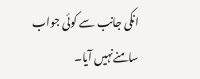انکی جانب سے کوئی جواب سامنےنہیں آیا۔